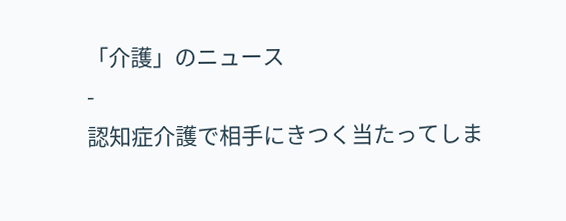「介護」のニュース
-
認知症介護で相手にきつく当たってしま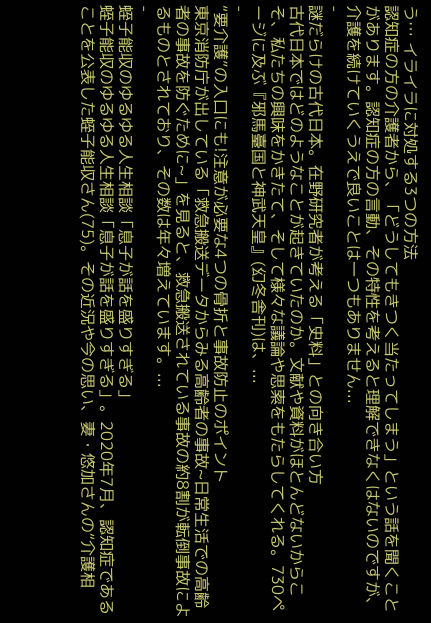う… イライラに対処する3つの方法
認知症の方の介護者から、「どうしてもきつく当たってしまう」という話を聞くことがあります。認知症の方の言動、その特性を考えると理解できなくはないのですが、介護を続けていくうえで良いことは一つもありません...
-
謎だらけの古代日本。在野研究者が考える「史料」との向き合い方
古代日本ではどのようなことが起きていたのか。文献や資料がほとんどないからこそ、私たちの興味をかきたて、そして様々な議論や思索をもたらしてくれる。730ページに及ぶ『邪馬臺国と神武天皇』(幻冬舎刊)は、...
-
“要介護”の入口にも!注意が必要な4つの骨折と事故防止のポイント
東京消防庁が出している「救急搬送データからみる高齢者の事故~日常生活での高齢者の事故を防ぐために~」を見ると、救急搬送されている事故の約8割が転倒事故によるものとされており、その数は年々増えています。...
-
蛭子能収のゆるゆる人生相談「息子が話を盛りすぎる」
蛭子能収のゆるゆる人生相談「息子が話を盛りすぎる」。2020年7月、認知症であることを公表した蛭子能収さん(75)。その近況や今の思い、妻・悠加さんの“介護相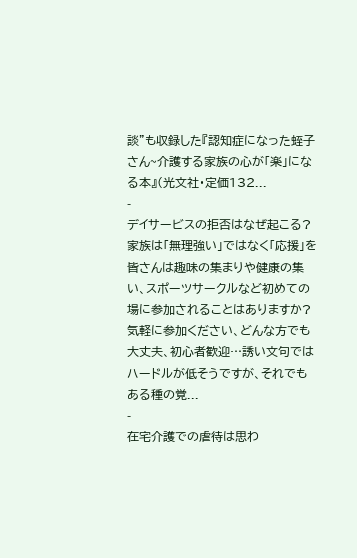談”も収録した『認知症になった蛭子さん~介護する家族の心が「楽」になる本』(光文社・定価132...
-
デイサービスの拒否はなぜ起こる? 家族は「無理強い」ではなく「応援」を
皆さんは趣味の集まりや健康の集い、スポーツサークルなど初めての場に参加されることはありますか?気軽に参加ください、どんな方でも大丈夫、初心者歓迎…誘い文句ではハードルが低そうですが、それでもある種の覚...
-
在宅介護での虐待は思わ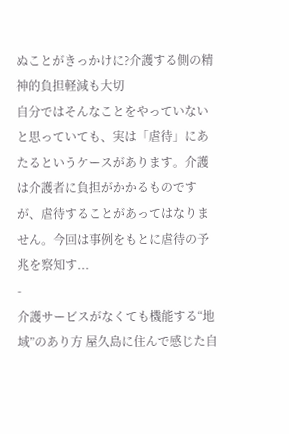ぬことがきっかけに?介護する側の精神的負担軽減も大切
自分ではそんなことをやっていないと思っていても、実は「虐待」にあたるというケースがあります。介護は介護者に負担がかかるものですが、虐待することがあってはなりません。今回は事例をもとに虐待の予兆を察知す...
-
介護サービスがなくても機能する“地域”のあり方 屋久島に住んで感じた自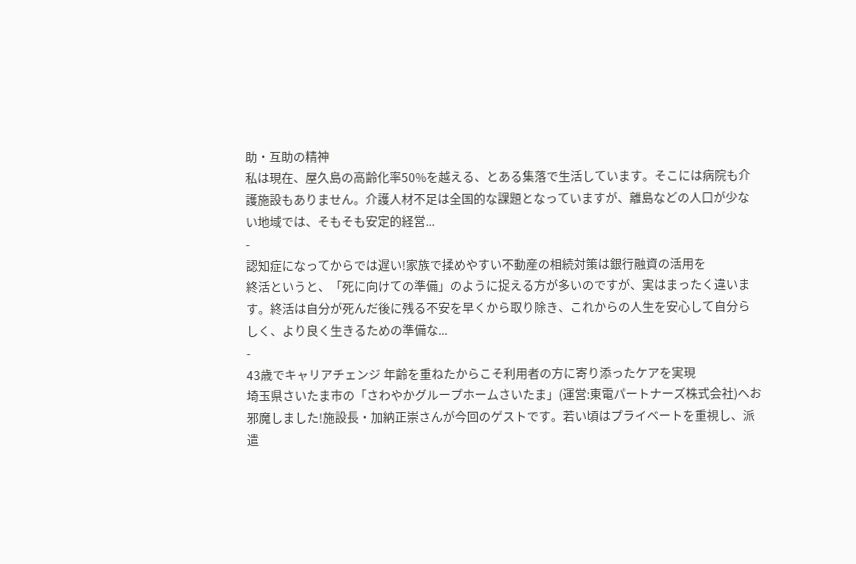助・互助の精神
私は現在、屋久島の高齢化率50%を越える、とある集落で生活しています。そこには病院も介護施設もありません。介護人材不足は全国的な課題となっていますが、離島などの人口が少ない地域では、そもそも安定的経営...
-
認知症になってからでは遅い!家族で揉めやすい不動産の相続対策は銀行融資の活用を
終活というと、「死に向けての準備」のように捉える方が多いのですが、実はまったく違います。終活は自分が死んだ後に残る不安を早くから取り除き、これからの人生を安心して自分らしく、より良く生きるための準備な...
-
43歳でキャリアチェンジ 年齢を重ねたからこそ利用者の方に寄り添ったケアを実現
埼玉県さいたま市の「さわやかグループホームさいたま」(運営:東電パートナーズ株式会社)へお邪魔しました!施設長・加納正崇さんが今回のゲストです。若い頃はプライベートを重視し、派遣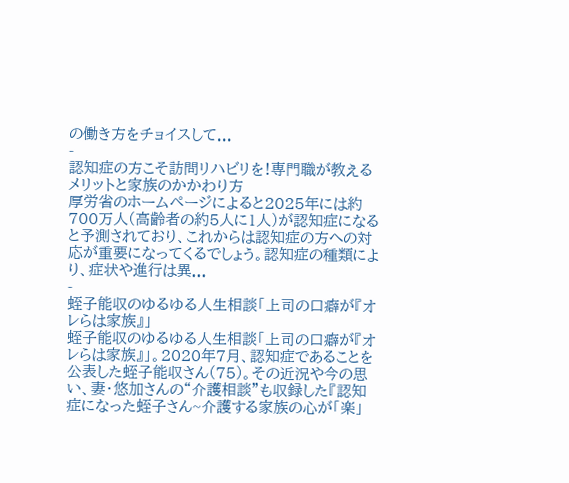の働き方をチョイスして...
-
認知症の方こそ訪問リハビリを!専門職が教えるメリットと家族のかかわり方
厚労省のホームページによると2025年には約700万人(高齢者の約5人に1人)が認知症になると予測されており、これからは認知症の方への対応が重要になってくるでしょう。認知症の種類により、症状や進行は異...
-
蛭子能収のゆるゆる人生相談「上司の口癖が『オレらは家族』」
蛭子能収のゆるゆる人生相談「上司の口癖が『オレらは家族』」。2020年7月、認知症であることを公表した蛭子能収さん(75)。その近況や今の思い、妻・悠加さんの“介護相談”も収録した『認知症になった蛭子さん~介護する家族の心が「楽」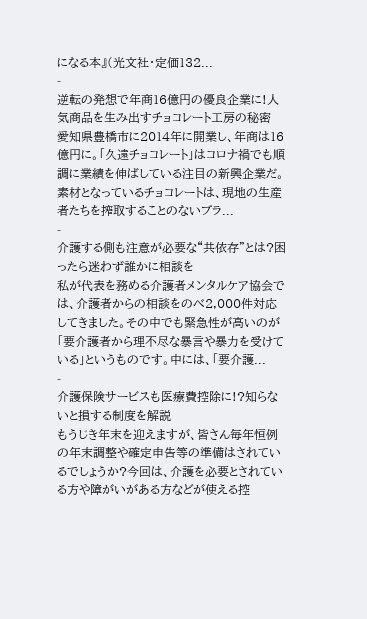になる本』(光文社・定価132...
-
逆転の発想で年商16億円の優良企業に!人気商品を生み出すチョコレート工房の秘密
愛知県豊橋市に2014年に開業し、年商は16億円に。「久遠チョコレート」はコロナ禍でも順調に業績を伸ばしている注目の新興企業だ。素材となっているチョコレートは、現地の生産者たちを搾取することのないブラ...
-
介護する側も注意が必要な“共依存”とは?困ったら迷わず誰かに相談を
私が代表を務める介護者メンタルケア協会では、介護者からの相談をのべ2,000件対応してきました。その中でも緊急性が高いのが「要介護者から理不尽な暴言や暴力を受けている」というものです。中には、「要介護...
-
介護保険サービスも医療費控除に!?知らないと損する制度を解説
もうじき年末を迎えますが、皆さん毎年恒例の年末調整や確定申告等の準備はされているでしょうか?今回は、介護を必要とされている方や障がいがある方などが使える控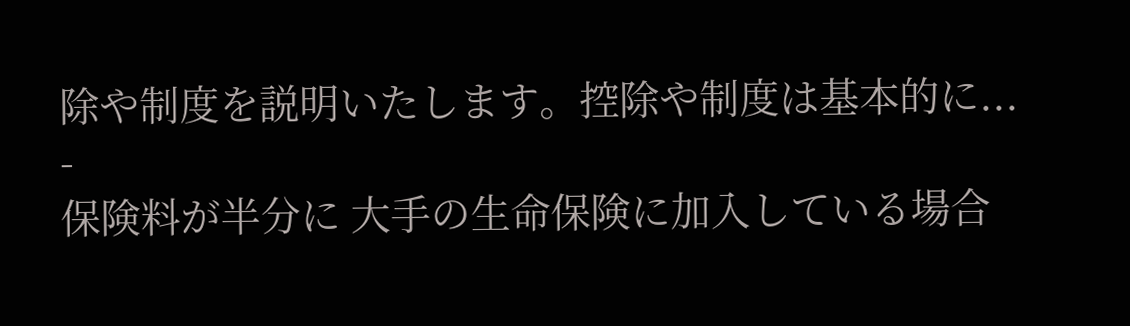除や制度を説明いたします。控除や制度は基本的に...
-
保険料が半分に 大手の生命保険に加入している場合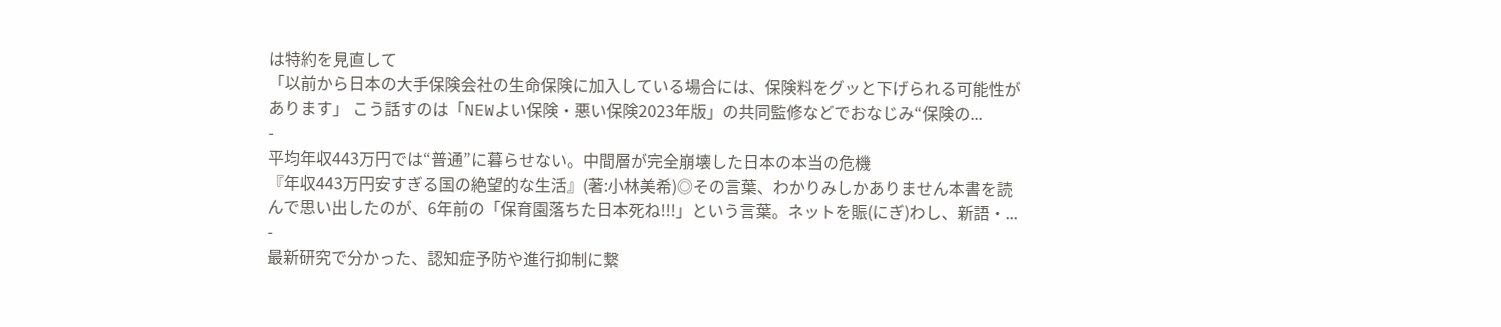は特約を見直して
「以前から日本の大手保険会社の生命保険に加入している場合には、保険料をグッと下げられる可能性があります」 こう話すのは「NEWよい保険・悪い保険2023年版」の共同監修などでおなじみ“保険の...
-
平均年収443万円では“普通”に暮らせない。中間層が完全崩壊した日本の本当の危機
『年収443万円安すぎる国の絶望的な生活』(著:小林美希)◎その言葉、わかりみしかありません本書を読んで思い出したのが、6年前の「保育園落ちた日本死ね!!!」という言葉。ネットを賑(にぎ)わし、新語・...
-
最新研究で分かった、認知症予防や進行抑制に繋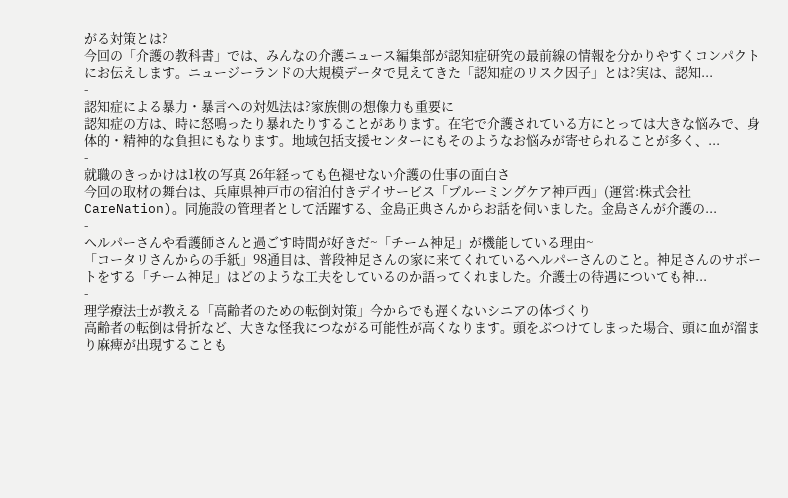がる対策とは?
今回の「介護の教科書」では、みんなの介護ニュース編集部が認知症研究の最前線の情報を分かりやすくコンパクトにお伝えします。ニュージーランドの大規模データで見えてきた「認知症のリスク因子」とは?実は、認知...
-
認知症による暴力・暴言への対処法は?家族側の想像力も重要に
認知症の方は、時に怒鳴ったり暴れたりすることがあります。在宅で介護されている方にとっては大きな悩みで、身体的・精神的な負担にもなります。地域包括支援センターにもそのようなお悩みが寄せられることが多く、...
-
就職のきっかけは1枚の写真 26年経っても色褪せない介護の仕事の面白さ
今回の取材の舞台は、兵庫県神戸市の宿泊付きデイサービス「ブルーミングケア神戸西」(運営:株式会社CareNation)。同施設の管理者として活躍する、金島正典さんからお話を伺いました。金島さんが介護の...
-
ヘルパーさんや看護師さんと過ごす時間が好きだ~「チーム神足」が機能している理由~
「コータリさんからの手紙」98通目は、普段神足さんの家に来てくれているヘルパーさんのこと。神足さんのサポートをする「チーム神足」はどのような工夫をしているのか語ってくれました。介護士の待遇についても神...
-
理学療法士が教える「高齢者のための転倒対策」今からでも遅くないシニアの体づくり
高齢者の転倒は骨折など、大きな怪我につながる可能性が高くなります。頭をぶつけてしまった場合、頭に血が溜まり麻痺が出現することも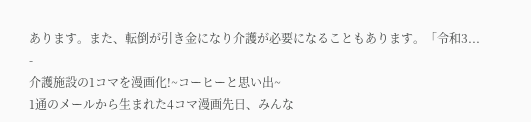あります。また、転倒が引き金になり介護が必要になることもあります。「令和3...
-
介護施設の1コマを漫画化!~コーヒーと思い出~
1通のメールから生まれた4コマ漫画先日、みんな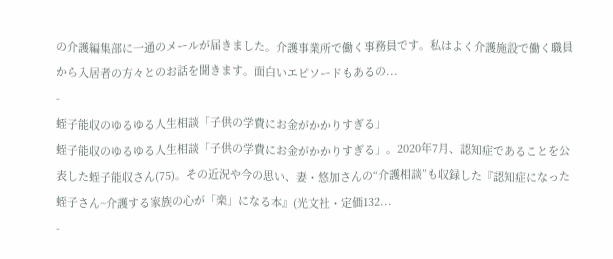の介護編集部に一通のメールが届きました。介護事業所で働く事務員です。私はよく介護施設で働く職員から入居者の方々とのお話を聞きます。面白いエピソードもあるの...
-
蛭子能収のゆるゆる人生相談「子供の学費にお金がかかりすぎる」
蛭子能収のゆるゆる人生相談「子供の学費にお金がかかりすぎる」。2020年7月、認知症であることを公表した蛭子能収さん(75)。その近況や今の思い、妻・悠加さんの“介護相談”も収録した『認知症になった蛭子さん~介護する家族の心が「楽」になる本』(光文社・定価132...
-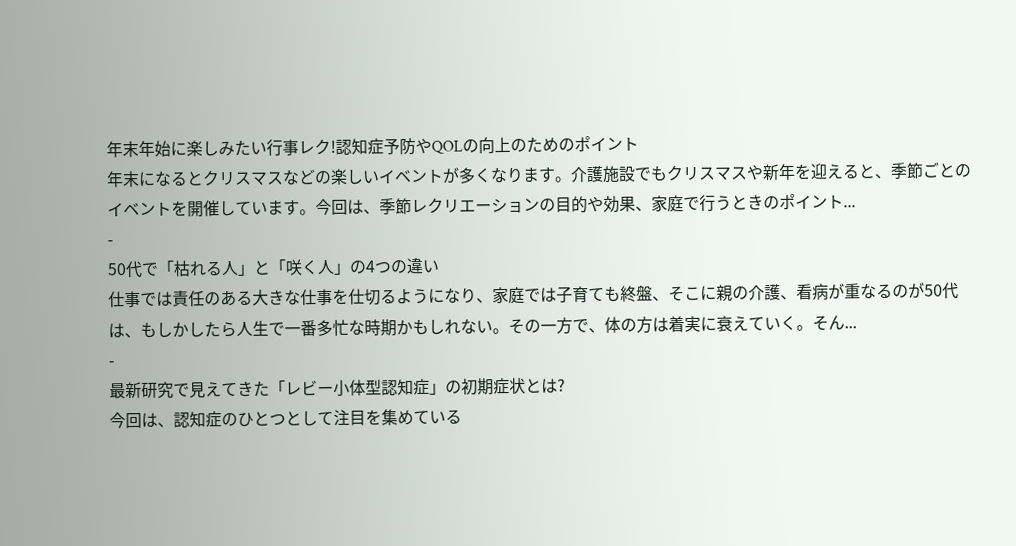年末年始に楽しみたい行事レク!認知症予防やQOLの向上のためのポイント
年末になるとクリスマスなどの楽しいイベントが多くなります。介護施設でもクリスマスや新年を迎えると、季節ごとのイベントを開催しています。今回は、季節レクリエーションの目的や効果、家庭で行うときのポイント...
-
50代で「枯れる人」と「咲く人」の4つの違い
仕事では責任のある大きな仕事を仕切るようになり、家庭では子育ても終盤、そこに親の介護、看病が重なるのが50代は、もしかしたら人生で一番多忙な時期かもしれない。その一方で、体の方は着実に衰えていく。そん...
-
最新研究で見えてきた「レビー小体型認知症」の初期症状とは?
今回は、認知症のひとつとして注目を集めている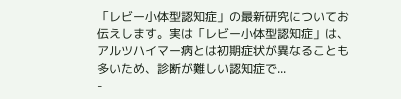「レビー小体型認知症」の最新研究についてお伝えします。実は「レビー小体型認知症」は、アルツハイマー病とは初期症状が異なることも多いため、診断が難しい認知症で...
-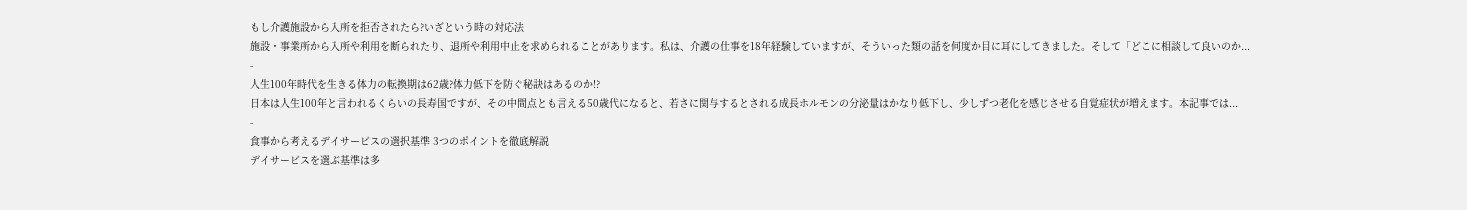もし介護施設から入所を拒否されたら?いざという時の対応法
施設・事業所から入所や利用を断られたり、退所や利用中止を求められることがあります。私は、介護の仕事を18年経験していますが、そういった類の話を何度か目に耳にしてきました。そして「どこに相談して良いのか...
-
人生100年時代を生きる体力の転換期は62歳?体力低下を防ぐ秘訣はあるのか!?
日本は人生100年と言われるくらいの長寿国ですが、その中間点とも言える50歳代になると、若さに関与するとされる成長ホルモンの分泌量はかなり低下し、少しずつ老化を感じさせる自覚症状が増えます。本記事では...
-
食事から考えるデイサービスの選択基準 3つのポイントを徹底解説
デイサービスを選ぶ基準は多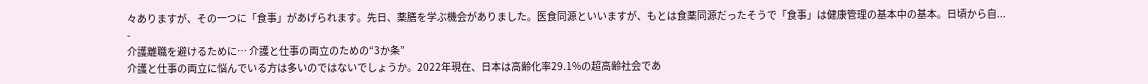々ありますが、その一つに「食事」があげられます。先日、薬膳を学ぶ機会がありました。医食同源といいますが、もとは食薬同源だったそうで「食事」は健康管理の基本中の基本。日頃から自...
-
介護離職を避けるために… 介護と仕事の両立のための“3か条”
介護と仕事の両立に悩んでいる方は多いのではないでしょうか。2022年現在、日本は高齢化率29.1%の超高齢社会であ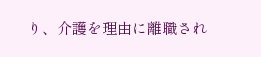り、介護を理由に離職され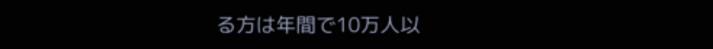る方は年間で10万人以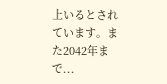上いるとされています。また2042年まで...